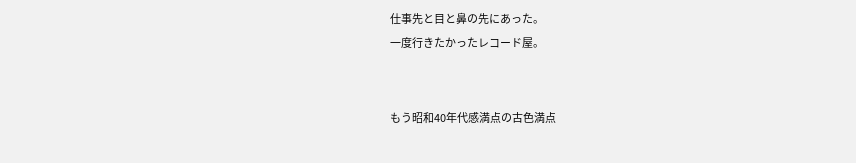仕事先と目と鼻の先にあった。
一度行きたかったレコード屋。


もう昭和40年代感満点の古色満点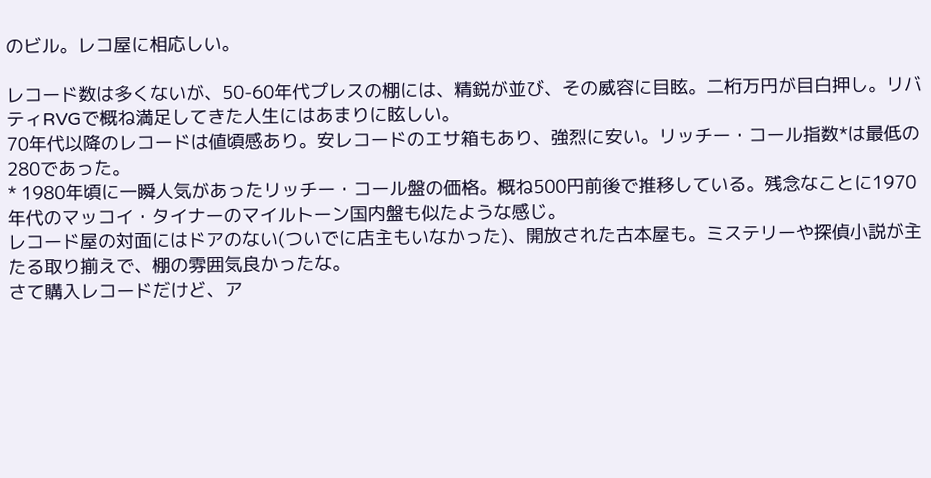のビル。レコ屋に相応しい。

レコード数は多くないが、50-60年代プレスの棚には、精鋭が並び、その威容に目眩。二桁万円が目白押し。リバティRVGで概ね満足してきた人生にはあまりに眩しい。
70年代以降のレコードは値頃感あり。安レコードのエサ箱もあり、強烈に安い。リッチー・コール指数*は最低の280であった。
* 1980年頃に一瞬人気があったリッチー・コール盤の価格。概ね500円前後で推移している。残念なことに1970年代のマッコイ・タイナーのマイルトーン国内盤も似たような感じ。
レコード屋の対面にはドアのない(ついでに店主もいなかった)、開放された古本屋も。ミステリーや探偵小説が主たる取り揃えで、棚の雰囲気良かったな。
さて購入レコードだけど、ア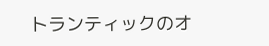トランティックのオ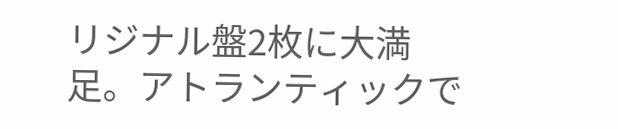リジナル盤2枚に大満足。アトランティックで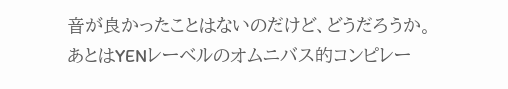音が良かったことはないのだけど、どうだろうか。
あとはYENレーベルのオムニバス的コンピレー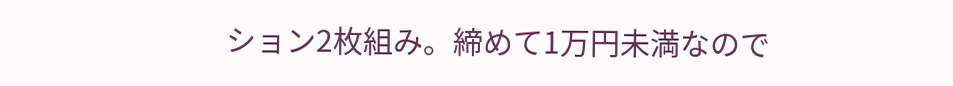ション2枚組み。締めて1万円未満なので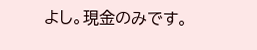よし。現金のみです。